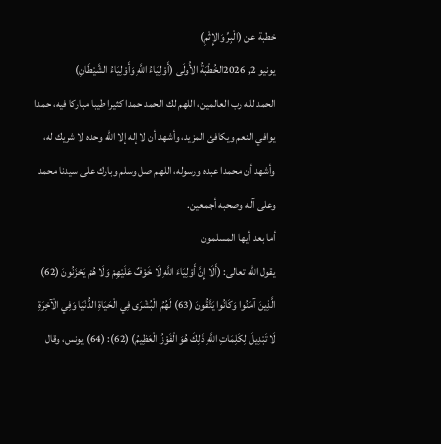خطبة عن (الْبِرِّ وَالإِثْمِ)
يونيو 2, 2026الخُطْبَةُ الأُولَى (أَوْلِيَاءُ اللَّهِ وَأَوْلِيَاءُ الشَّيْطَانِ)
الحمد لله رب العالمين، اللهم لك الحمد حمدا كثيرا طيبا مباركا فيه، حمدا يوافي النعم ويكافئ المزيد، وأشهد أن لا إله إلا الله وحده لا شريك له، وأشهد أن محمدا عبده ورسوله، اللهم صل وسلم وبارك على سيدنا محمد وعلى آله وصحبه أجمعين.
أما بعد أيها المسلمون
يقول الله تعالى: (أَلَا إِنَّ أَوْلِيَاءَ اللَّهِ لَا خَوْفٌ عَلَيْهِمْ وَلَا هُمْ يَحْزَنُونَ (62) الَّذِينَ آمَنُوا وَكَانُوا يَتَّقُونَ (63) لَهُمُ الْبُشْرَى فِي الْحَيَاةِ الدُّنْيَا وَفِي الْآخِرَةِ لَا تَبْدِيلَ لِكَلِمَاتِ اللَّهِ ذَلِكَ هُوَ الْفَوْزُ الْعَظِيمُ) (62): (64) يونس، وقال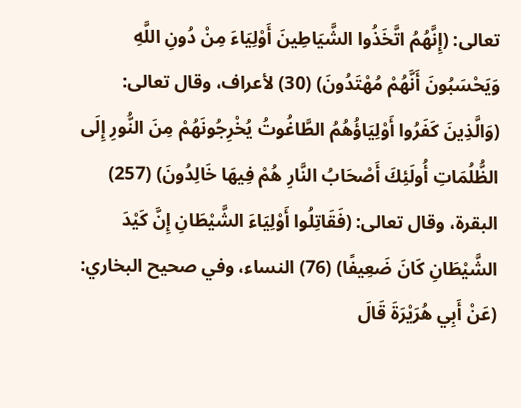تعالى: (إِنَّهُمُ اتَّخَذُوا الشَّيَاطِينَ أَوْلِيَاءَ مِنْ دُونِ اللَّهِ وَيَحْسَبُونَ أَنَّهُمْ مُهْتَدُونَ) (30) لأعراف، وقال تعالى: (وَالَّذِينَ كَفَرُوا أَوْلِيَاؤُهُمُ الطَّاغُوتُ يُخْرِجُونَهُمْ مِنَ النُّورِ إِلَى الظُّلُمَاتِ أُولَئِكَ أَصْحَابُ النَّارِ هُمْ فِيهَا خَالِدُونَ) (257) البقرة، وقال تعالى: (فَقَاتِلُوا أَوْلِيَاءَ الشَّيْطَانِ إِنَّ كَيْدَ الشَّيْطَانِ كَانَ ضَعِيفًا) (76) النساء، وفي صحيح البخاري: (عَنْ أَبِي هُرَيْرَةَ قَالَ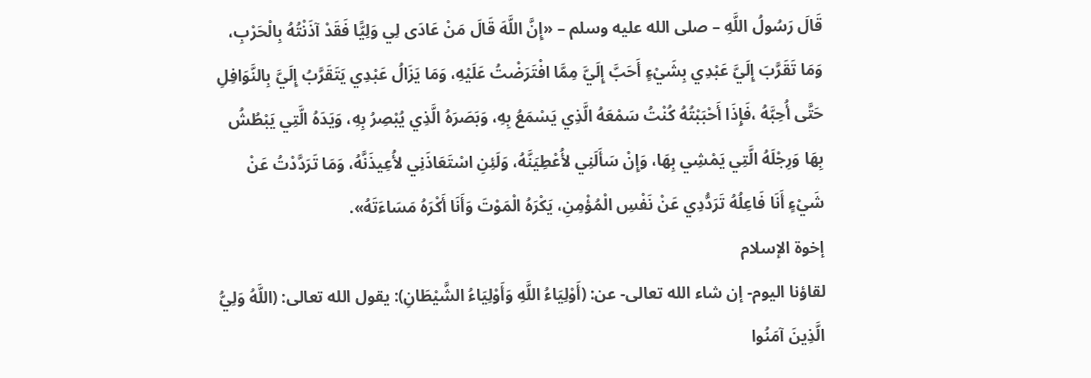قَالَ رَسُولُ اللَّهِ – صلى الله عليه وسلم – «إِنَّ اللَّهَ قَالَ مَنْ عَادَى لِي وَلِيًّا فَقَدْ آذَنْتُهُ بِالْحَرْبِ، وَمَا تَقَرَّبَ إِلَيَّ عَبْدِي بِشَيْءٍ أَحَبَّ إِلَيَّ مِمَّا افْتَرَضْتُ عَلَيْهِ، وَمَا يَزَالُ عَبْدِي يَتَقَرَّبُ إِلَيَّ بِالنَّوَافِلِ حَتَّى أُحِبَّهُ ،فَإِذَا أَحْبَبْتُهُ كُنْتُ سَمْعَهُ الَّذِي يَسْمَعُ بِهِ، وَبَصَرَهُ الَّذِي يُبْصِرُ بِهِ، وَيَدَهُ الَّتِي يَبْطُشُ بِهَا وَرِجْلَهُ الَّتِي يَمْشِي بِهَا، وَإِنْ سَأَلَنِي لأُعْطِيَنَّهُ، وَلَئِنِ اسْتَعَاذَنِي لأُعِيذَنَّهُ، وَمَا تَرَدَّدْتُ عَنْ شَيْءٍ أَنَا فَاعِلُهُ تَرَدُّدِي عَنْ نَفْسِ الْمُؤْمِنِ، يَكْرَهُ الْمَوْتَ وَأَنَا أَكْرَهُ مَسَاءَتَهُ».
إخوة الإسلام
لقاؤنا اليوم- إن شاء الله تعالى- عن: (أَوْلِيَاءُ اللَّهِ وَأَوْلِيَاءُ الشَّيْطَانِ): يقول الله تعالى: (اللَّهُ وَلِيُّ الَّذِينَ آمَنُوا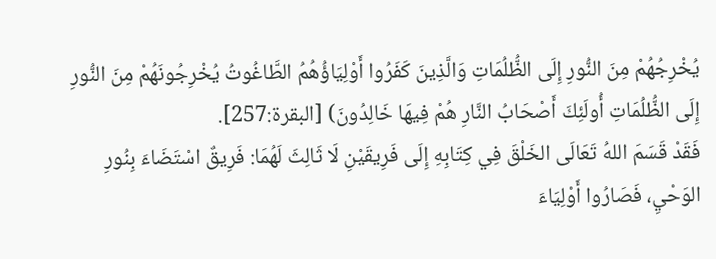يُخْرِجُهُمْ مِنَ النُّورِ إِلَى الظُّلُمَاتِ وَالَّذِينَ كَفَرُوا أَوْلِيَاؤُهُمُ الطَّاغُوتُ يُخْرِجُونَهُمْ مِنَ النُّورِ إِلَى الظُّلُمَاتِ أُولَئِكَ أَصْحَابُ النَّارِ هُمْ فِيهَا خَالِدُونَ) [البقرة:257].
فَقَدْ قَسَمَ اللهُ تَعَالَى الخَلْقَ فِي كِتَابِهِ إِلَى فَرِيقَيْنِ لَا ثَالِثَ لَهُمَا: فَرِيقٌ اسْتَضَاءَ بِنُورِ الوَحْيِ، فَصَارُوا أَوْلِيَاءَ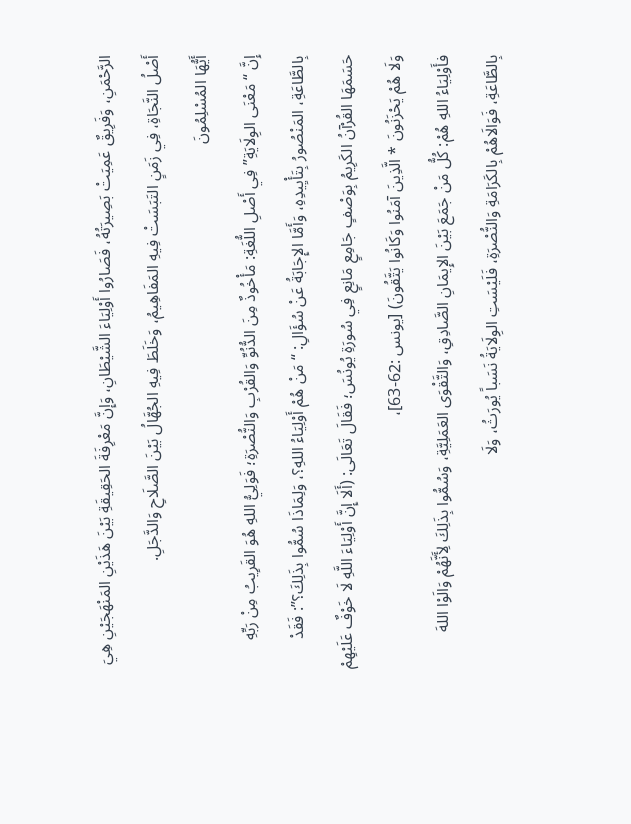الرَّحْمَنِ، وَفَرِيقٌ عَمِيَتْ بَصِيرَتُهُ، فَصَارُوا أَوْلِيَاءَ الشَّيْطَانِ، وَإِنَّ مَعْرِفَةَ الحَقِيقَةِ بَيْنَ هَذَيْنِ المَنْهَجَيْنِ هِيَ أَصْلُ النَّجَاةِ، فِي زَمَنٍ التَبَسَتْ فِيهِ المَفَاهِيمُ، وَخَلَطَ فِيهِ الجُهَّالُ بَيْنَ الصَّلَاحِ وَالدَّجَلِ.
أَيُّهَا المُسْلِمُونَ
إِنَّ “مَعْنَى الوِلَايَةِ” فِي أَصْلِ اللُّغَةِ: مَأْخُوذٌ مِنَ الدُّنُوِّ وَالقُرْبِ وَالنُّصْرَةِ؛ فَوَلِيُّ اللهِ هُوَ القَرِيبُ مِنْ رَبِّهِ بِالطَّاعَةِ، المَنْصُورُ بِتَأْيِيدِهِ، وَأَمَّا الإِجَابَةُ عَنْ سُؤَالِ: “مَنْ هُمْ أَوْلِيَاءُ اللهِ؟، وَلِمَاذَا سُمُّوا بِذَلِكَ؟”: فَقَدْ حَسَمَهَا القُرْآنُ الكَرِيمُ بِوَصْفٍ جَامِعٍ مَانِعٍ فِي سُورَةِ يُونُسَ؛ فَقَالَ تَعَالَى: (أَلَا إِنَّ أَوْلِيَاءَ اللَّهِ لَا خَوْفٌ عَلَيْهِمْ وَلَا هُمْ يَحْزَنُونَ * الَّذِينَ آمَنُوا وَكَانُوا يَتَّقُونَ) [يونس :62-63]،
فأَوْلِيَاءُ اللهِ هُمْ: كُلُّ مَنْ جَمَعَ بَيْنَ الإِيمَانِ الصَّادِقِ، وَالتَّقْوَى العَمَلِيَّةِ، وَسُمُّوا بِذَلِكَ لِأَنَّهُمْ وَالَوْا اللهَ بِالطَّاعَةِ، فَوَالَاهُمْ بِالكَرَامَةِ وَالنُّصْرَةِ، فَلَيْسَتِ الوِلَايَةُ نَسَباً يُورَثُ، وَلَا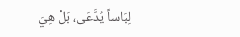لِبَاساً يُدَّعَى، بَلْ هِيَ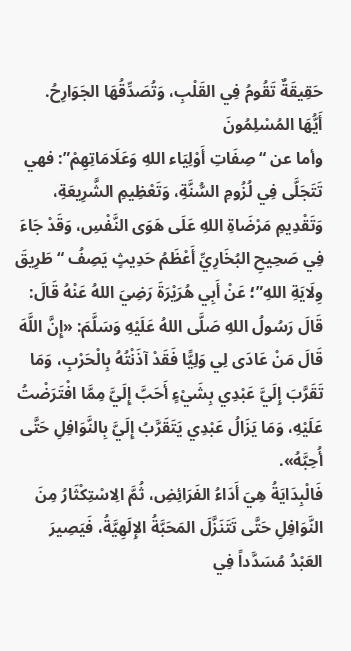حَقِيقَةٌ تَقُومُ فِي القَلْبِ، وَتُصَدِّقُهَا الجَوَارِحُ.
أَيُّهَا المُسْلِمُونَ
وأما عن “صِفَاتِ أَوْلِيَاء اللهِ وَعَلَامَاتِهِمْ”: فهي تَتَجَلَّى فِي لُزُومِ السُّنَّةِ، وَتَعْظِيمِ الشَّرِيعَةِ، وَتَقْدِيمِ مَرْضَاةِ اللهِ عَلَى هَوَى النَّفْسِ، وَقَدْ جَاءَ فِي صَحِيحِ البُخَارِيِّ أَعْظَمُ حَدِيثٍ يَصِفُ “طَرِيقَ وِلَايَةِ اللهِ”؛ عَنْ أَبِي هُرَيْرَةَ رَضِيَ اللهُ عَنْهُ قَالَ: قَالَ رَسُولُ اللهِ صَلَّى اللهُ عَلَيْهِ وَسَلَّمَ: «إِنَّ اللَّهَ قَالَ مَنْ عَادَى لِي وَلِيًّا فَقَدْ آذَنْتُهُ بِالْحَرْبِ، وَمَا تَقَرَّبَ إِلَيَّ عَبْدِي بِشَيْءٍ أَحَبَّ إِلَيَّ مِمَّا افْتَرَضْتُ عَلَيْهِ، وَمَا يَزَالُ عَبْدِي يَتَقَرَّبُ إِلَيَّ بِالنَّوَافِلِ حَتَّى أُحِبَّهُ».
فَالْبِدَايَةُ هِيَ أَدَاءُ الفَرَائِضِ، ثُمَّ الِاسْتِكْثَارُ مِنَ النَّوَافِلِ حَتَّى تَتَنَزَّلَ المَحَبَّةُ الإِلَهِيَّةُ، فَيَصِيرَ العَبْدُ مُسَدَّداً فِي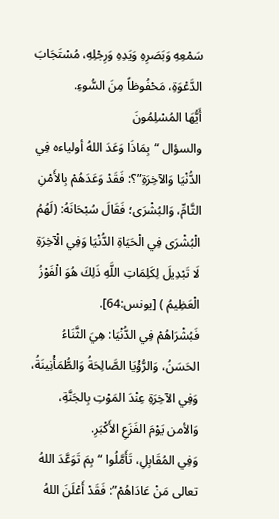سَمْعِهِ وَبَصَرِهِ وَيَدِهِ وَرِجْلِهِ، مُسْتَجَابَ الدَّعْوَةِ، مَحْفُوظاً مِنَ السُّوءِ.
أَيُّهَا المُسْلِمُونَ
والسؤال “بِمَاذَا وَعَدَ اللهُ أولياءه فِي الدُّنْيَا وَالآخِرَةِ”؟: فَقَدْ وَعَدَهُمْ بِالأَمْنِ التَّامِّ، وَالبُشْرَى؛ فَقَالَ سُبْحَانَهُ: (لَهُمُ الْبُشْرَى فِي الْحَيَاةِ الدُّنْيَا وَفِي الْآخِرَةِ لَا تَبْدِيلَ لِكَلِمَاتِ اللَّهِ ذَلِكَ هُوَ الْفَوْزُ الْعَظِيمُ ) [يونس:64].
فَبُشْرَاهُمْ فِي الدُّنْيَا: هِيَ الثَّنَاءُ الحَسَنُ، وَالرُّؤْيَا الصَّالِحَةُ وَالطُّمَأْنِينَةُ، وَفِي الآخِرَةِ عِنْدَ المَوْتِ بِالجَنَّةِ، وَالأمن يَوْمَ الفَزَعِ الأَكْبَرِ.
وَفِي المُقَابِلِ، تَأَمَّلُوا “بِمَ تَوَعَّدَ اللهُ تعالى مَنْ عَادَاهُمْ”: فَقَدْ أَعْلَنَ اللهُ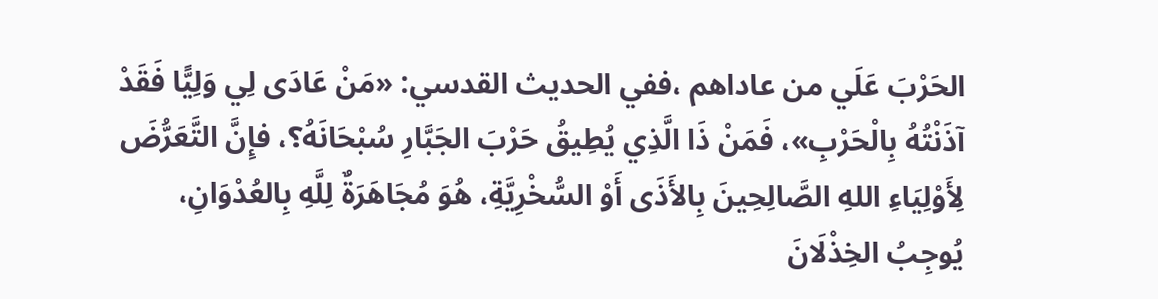الحَرْبَ عَلَي من عاداهم ،ففي الحديث القدسي: «مَنْ عَادَى لِي وَلِيًّا فَقَدْ آذَنْتُهُ بِالْحَرْبِ»، فَمَنْ ذَا الَّذِي يُطِيقُ حَرْبَ الجَبَّارِ سُبْحَانَهُ؟، فإِنَّ التَّعَرُّضَ لِأَوْلِيَاءِ اللهِ الصَّالِحِينَ بِالأَذَى أَوْ السُّخْرِيَّةِ، هُوَ مُجَاهَرَةٌ لِلَّهِ بِالعُدْوَانِ، يُوجِبُ الخِذْلَانَ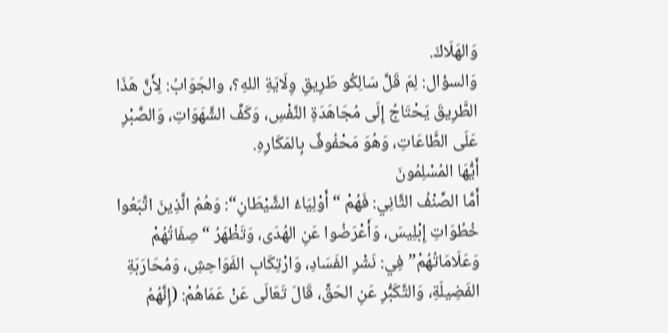وَالهَلَاكَ.
وَالسؤال: لِمَ قَلَّ سَالِكُو طَرِيقِ وِلَايَةِ اللهِ؟، والجَوَابُ: لِأَنَّ هَذَا الطَّرِيقَ يَحْتَاجُ إِلَى مُجَاهَدَةِ النَّفْسِ، وَكَفِّ الشَّهَوَاتِ، وَالصَّبْرِ عَلَى الطَّاعَاتِ، وَهُوَ مَحْفُوفٌ بِالمَكَارِهِ.
أَيُّهَا المُسْلِمُونَ
أَمَّا الصِّنْفُ الثَّانِي: فَهُمْ “أَوْلِيَاءُ الشَّيْطَانِ“: وَهُمُ الَّذِينَ اتَّبَعُوا خُطُوَاتِ إِبْلِيسَ، وَأَعْرَضُوا عَنِ الهُدَى، وَتَظْهَرُ “صِفَاتُهُمْ وَعَلَامَاتُهُمْ” فِي: نَشْرِ الفَسَادِ، وَارْتِكَابِ الفَوَاحِشِ، وَمُحَارَبَةِ الفَضِيلَةِ، وَالتَّكَبُّرِ عَنِ الحَقِّ، قَالَ تَعَالَى عَنْ عَمَاهُمْ: (إِنَّهُمُ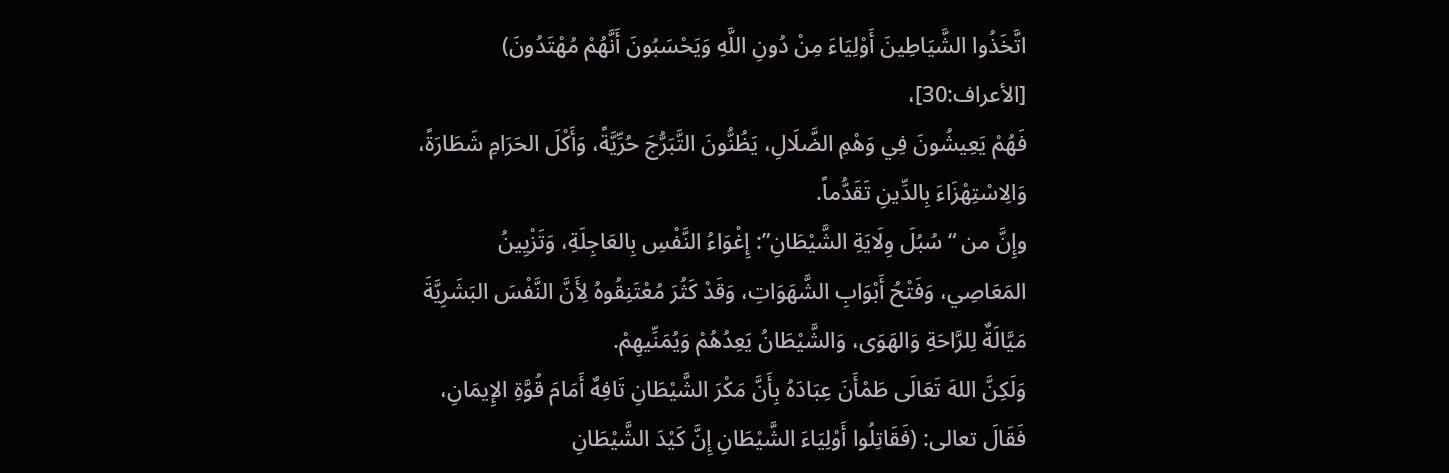اتَّخَذُوا الشَّيَاطِينَ أَوْلِيَاءَ مِنْ دُونِ اللَّهِ وَيَحْسَبُونَ أَنَّهُمْ مُهْتَدُونَ) [الأعراف:30]،
فَهُمْ يَعِيشُونَ فِي وَهْمِ الضَّلَالِ، يَظُنُّونَ التَّبَرُّجَ حُرِّيَّةً، وَأَكْلَ الحَرَامِ شَطَارَةً، وَالِاسْتِهْزَاءَ بِالدِّينِ تَقَدُّماً.
وإِنَّ من “سُبُلَ وِلَايَةِ الشَّيْطَانِ”: إِغْوَاءُ النَّفْسِ بِالعَاجِلَةِ، وَتَزْيِينُ المَعَاصِي، وَفَتْحُ أَبْوَابِ الشَّهَوَاتِ، وَقَدْ كَثُرَ مُعْتَنِقُوهُ لِأَنَّ النَّفْسَ البَشَرِيَّةَ مَيَّالَةٌ لِلرَّاحَةِ وَالهَوَى، وَالشَّيْطَانُ يَعِدُهُمْ وَيُمَنِّيهِمْ.
وَلَكِنَّ اللهَ تَعَالَى طَمْأَنَ عِبَادَهُ بِأَنَّ مَكْرَ الشَّيْطَانِ تَافِهٌ أَمَامَ قُوَّةِ الإِيمَانِ، فَقَالَ تعالى: (فَقَاتِلُوا أَوْلِيَاءَ الشَّيْطَانِ إِنَّ كَيْدَ الشَّيْطَانِ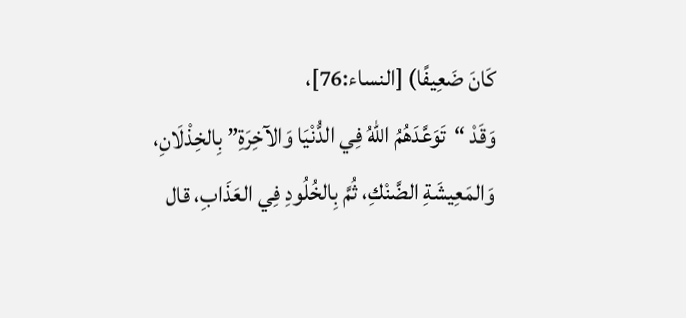كَانَ ضَعِيفًا) [النساء:76]،
وَقَدْ “تَوَعَّدَهُمُ اللهُ فِي الدُّنْيَا وَالآخِرَةِ” بِالخِذْلَانِ، وَالمَعِيشَةِ الضَّنْكِ، ثُمَّ بِالخُلُودِ فِي العَذَابِ، قال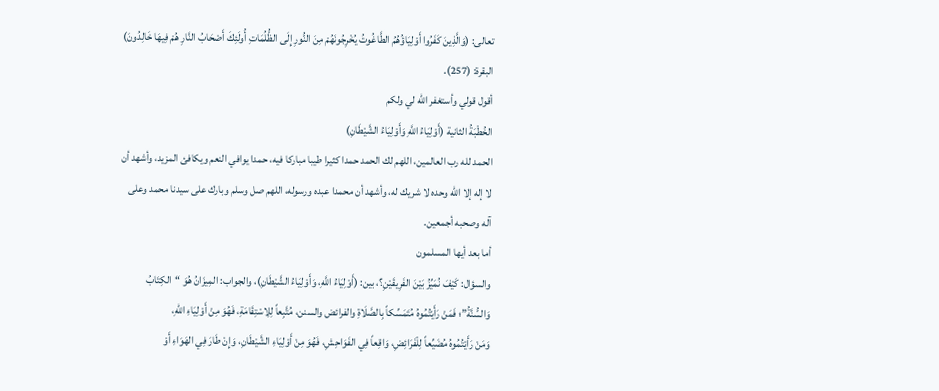تعالى: (وَالَّذِينَ كَفَرُوا أَوْلِيَاؤُهُمُ الطَّاغُوتُ يُخْرِجُونَهُمْ مِنَ النُّورِ إِلَى الظُّلُمَاتِ أُولَئِكَ أَصْحَابُ النَّارِ هُمْ فِيهَا خَالِدُونَ) البقرة: (257).
أقول قولي وأستغفر الله لي ولكم
الخُطْبَةُ الثانية (أَوْلِيَاءُ اللَّهِ وَأَوْلِيَاءُ الشَّيْطَانِ)
الحمد لله رب العالمين، اللهم لك الحمد حمدا كثيرا طيبا مباركا فيه، حمدا يوافي النعم ويكافئ المزيد، وأشهد أن لا إله إلا الله وحده لا شريك له، وأشهد أن محمدا عبده ورسوله، اللهم صل وسلم وبارك على سيدنا محمد وعلى آله وصحبه أجمعين.
أما بعد أيها المسلمون
والسؤال: كَيْفَ نُمَيِّزُ بَيْنَ الفَرِيقَيْنِ؟، بين: (أَوْلِيَاءُ اللَّهِ، وَأَوْلِيَاءُ الشَّيْطَانِ)، والجواب: المِيزَانُ هُوَ “الكِتَابُ وَالسُّنَّةُ”؛ فَمَنْ رَأَيْتُمُوهُ مُتَمَسِّكاً بِالصَّلَاةِ والفرائض والسنن، مُتَّبِعاً لِلِاسْتِقَامَةِ، فَهُوَ مِنْ أَوْلِيَاءِ اللهِ،
وَمَنْ رَأَيْتُمُوهُ مُضَيِّعاً لِلْفَرَائِضِ، وَاقِعاً فِي الفَوَاحِشِ، فَهُوَ مِنْ أَوْلِيَاءِ الشَّيْطَانِ، وَإِنْ طَارَ فِي الهَوَاءِ أَوْ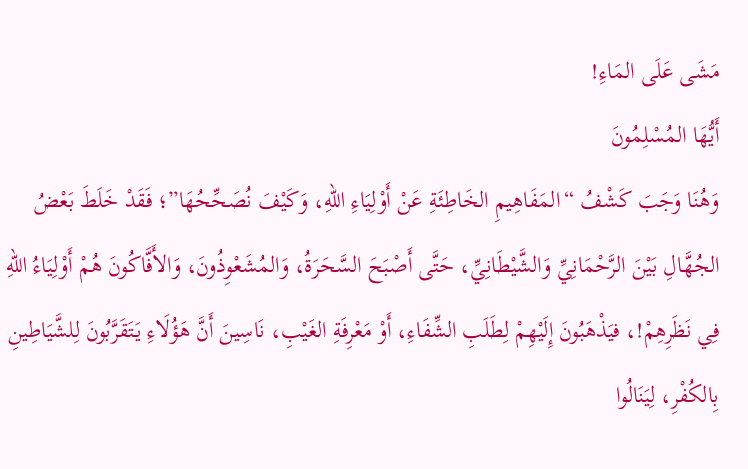مَشَى عَلَى المَاءِ!
أَيُّهَا المُسْلِمُونَ
وَهُنَا وَجَبَ كَشْفُ “المَفَاهِيمِ الخَاطِئَةِ عَنْ أَوْلِيَاءِ اللهِ، وَكَيْفَ نُصَحِّحُهَا”؛ فَقَدْ خَلَطَ بَعْضُ الجُهَّالِ بَيْنَ الرَّحْمَانِيِّ وَالشَّيْطَانِيِّ، حَتَّى أَصْبَحَ السَّحَرَةُ، وَالمُشَعْوِذُونَ، وَالأَفَّاكُونَ هُمْ أَوْلِيَاءُ اللهِ فِي نَظَرِهِمْ!، فيَذْهَبُونَ إِلَيْهِمْ لِطَلَبِ الشِّفَاءِ، أَوْ مَعْرِفَةِ الغَيْبِ، نَاسِينَ أَنَّ هَؤُلَاءِ يَتَقَرَّبُونَ لِلشَّيَاطِينِ بِالكُفْرِ، لِيَنَالُوا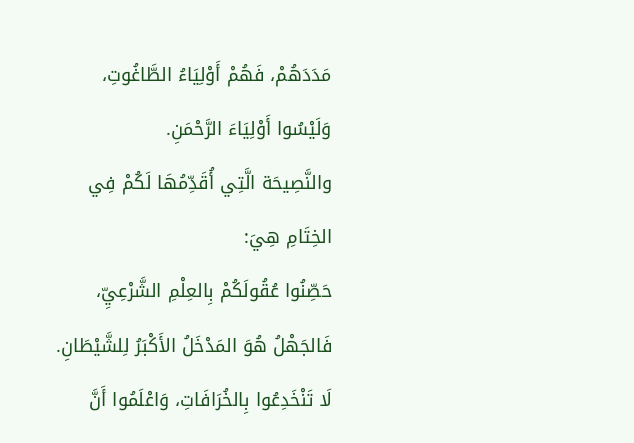مَدَدَهُمْ، فَهُمْ أَوْلِيَاءُ الطَّاغُوتِ، وَلَيْسُوا أَوْلِيَاءَ الرَّحْمَنِ.
والنَّصِيحَة الَّتِي أُقَدِّمُهَا لَكُمْ فِي الخِتَامِ هِيَ:
حَصِّنُوا عُقُولَكُمْ بِالعِلْمِ الشَّرْعِيِّ، فَالجَهْلُ هُوَ المَدْخَلُ الأَكْبَرُ لِلشَّيْطَانِ.
لَا تَنْخَدِعُوا بِالخُرَافَاتِ، وَاعْلَمُوا أَنَّ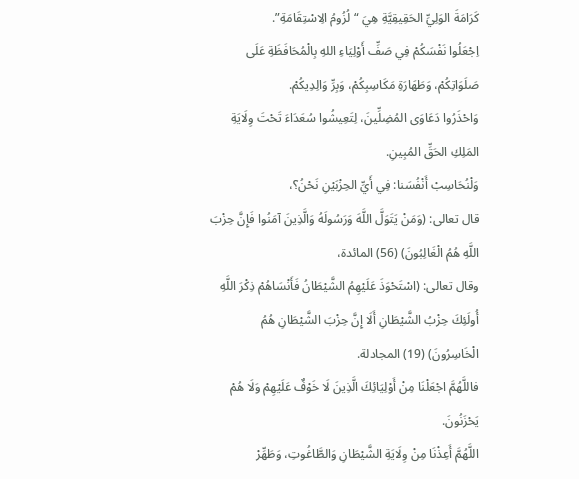كَرَامَةَ الوَلِيِّ الحَقِيقِيَّةِ هِيَ “لُزُومُ الِاسْتِقَامَةِ”.
اِجْعَلُوا نَفْسَكُمْ فِي صَفِّ أَوْلِيَاءِ اللهِ بِالْمُحَافَظَةِ عَلَى صَلَوَاتِكُمْ، وَطَهَارَةِ مَكَاسِبِكُمْ، وَبِرِّ وَالِدِيكُمْ.
وَاحْذَرُوا دَعَاوَى المُضِلِّينَ، لِتَعِيشُوا سُعَدَاءَ تَحْتَ وِلَايَةِ المَلِكِ الحَقِّ المُبِينِ.
وَلْنُحَاسِبْ أَنْفُسَنا: فِي أَيِّ الحِزْبَيْنِ نَحْنُ؟،
قال تعالى: (وَمَنْ يَتَوَلَّ اللَّهَ وَرَسُولَهُ وَالَّذِينَ آمَنُوا فَإِنَّ حِزْبَ اللَّهِ هُمُ الْغَالِبُونَ) (56) المائدة،
وقال تعالى: (اسْتَحْوَذَ عَلَيْهِمُ الشَّيْطَانُ فَأَنْسَاهُمْ ذِكْرَ اللَّهِ أُولَئِكَ حِزْبُ الشَّيْطَانِ أَلَا إِنَّ حِزْبَ الشَّيْطَانِ هُمُ الْخَاسِرُونَ) (19) المجادلة.
فاللَّهُمَّ اجْعَلْنَا مِنْ أَوْلِيَائِكَ الَّذِينَ لَا خَوْفٌ عَلَيْهِمْ وَلَا هُمْ يَحْزَنُونَ.
اللَّهُمَّ أَعِذْنَا مِنْ وِلَايَةِ الشَّيْطَانِ وَالطَّاغُوتِ، وَطَهِّرْ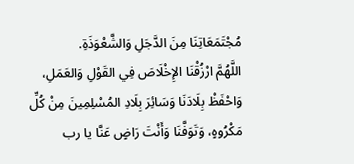مُجْتَمَعَاتِنَا مِنَ الدَّجَلِ وَالشَّعْوَذَةِ.
اللَّهُمَّ ارْزُقْنَا الإِخْلَاصَ فِي القَوْلِ وَالعَمَلِ، وَاحْفَظْ بِلَادَنَا وَسَائِرَ بِلَادِ المُسْلِمِينَ مِنْ كُلِّ مَكْرُوهٍ، وَتَوَفَّنَا وَأَنْتَ رَاضٍ عَنَّا يا رب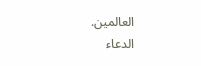العالمين.
الدعاء